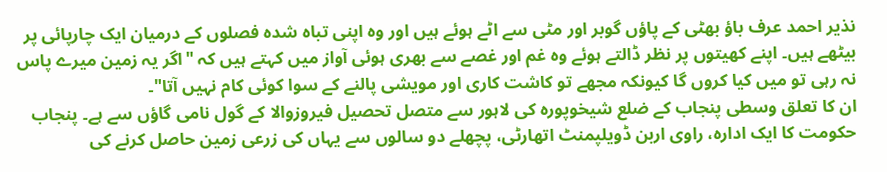نذیر احمد عرف باؤ بھٹی کے پاؤں گوبر اور مٹی سے اٹے ہوئے ہیں اور وہ اپنی تباہ شدہ فصلوں کے درمیان ایک چارپائی پر بیٹھے ہیں۔ اپنے کھیتوں پر نظر ڈالتے ہوئے وہ غم اور غصے سے بھری ہوئی آواز میں کہتے ہیں کہ "اگر یہ زمین میرے پاس نہ رہی تو میں کیا کروں گا کیونکہ مجھے تو کاشت کاری اور مویشی پالنے کے سوا کوئی کام نہیں آتا"۔
ان کا تعلق وسطی پنجاب کے ضلع شیخوپورہ کی لاہور سے متصل تحصیل فیروزوالا کے گول نامی گاؤں سے ہے۔ پنجاب حکومت کا ایک ادارہ، راوی اربن ڈویلپمنٹ اتھارٹی، پچھلے دو سالوں سے یہاں کی زرعی زمین حاصل کرنے کی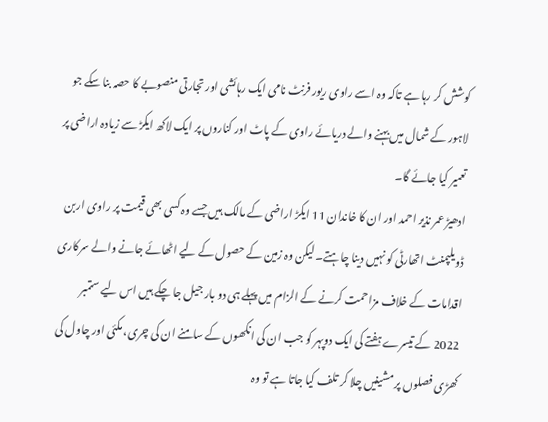کوشش کر رہا ہے تاکہ وہ اسے راوی ریور فرنٹ نامی ایک رہائشی اور تجارتی منصوبے کا حصہ بنا سکے جو لاہور کے شمال میں بہنے والے دریائے راوی کے پاٹ اور کناروں پر ایک لاکھ ایکڑ سے زیادہ اراضی پر تعمیر کیا جائے گا۔
ادھیڑ عمر نذیر احمد اور ان کا خاندان 11 ایکڑ اراضی کے مالک ہیں جسے وہ کسی بھی قیمت پر راوی اربن ڈویلپمنٹ اتھارٹی کو نہیں دینا چاہتے۔ لیکن وہ زمین کے حصول کے لیے اٹھائے جانے والے سرکاری اقدامات کے خلاف مزاحمت کرنے کے الزام میں پہلے ہی دو بار جیل جا چکے ہیں اس لیے ستمبر 2022 کے تیسرے ہفتے کی ایک دوپہر کو جب ان کی انکھوں کے سامنے ان کی چری، مکئی اور چاول کی کھڑی فصلوں پر مشینیں چلا کر تلف کیا جاتا ہے تو وہ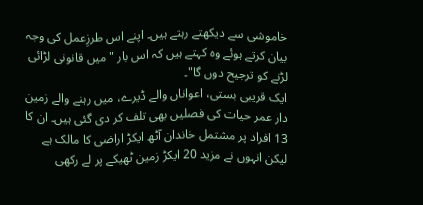خاموشی سے دیکھتے رہتے ہیں۔ اپنے اس طرزِعمل کی وجہ بیان کرتے ہوئے وہ کہتے ہیں کہ اس بار "میں قانونی لڑائی لڑنے کو ترجیح دوں گا"۔
ایک قریبی بستی، اعواناں والے ڈیرے، میں رہنے والے زمین دار عمر حیات کی فصلیں بھی تلف کر دی گئی ہیں۔ ان کا 13 افراد پر مشتمل خاندان آٹھ ایکڑ اراضی کا مالک ہے لیکن انہوں نے مزید 20 ایکڑ زمین ٹھیکے پر لے رکھی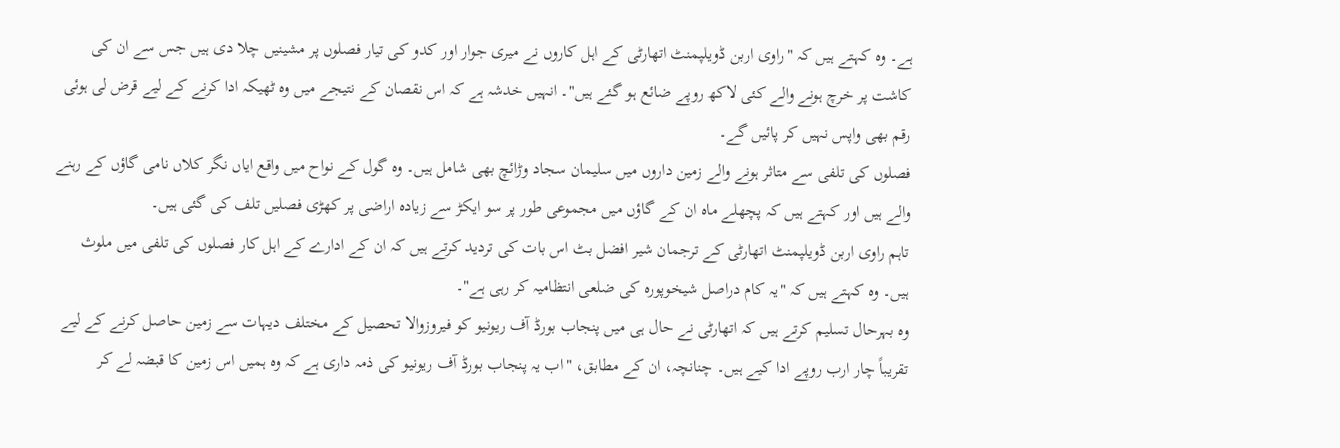ہے۔ وہ کہتے ہیں کہ "راوی اربن ڈویلپمنٹ اتھارٹی کے اہل کاروں نے میری جوار اور کدو کی تیار فصلوں پر مشینیں چلا دی ہیں جس سے ان کی کاشت پر خرچ ہونے والے کئی لاکھ روپے ضائع ہو گئے ہیں"۔ انہیں خدشہ ہے کہ اس نقصان کے نتیجے میں وہ ٹھیکہ ادا کرنے کے لیے قرض لی ہوئی رقم بھی واپس نہیں کر پائیں گے۔
فصلوں کی تلفی سے متاثر ہونے والے زمین داروں میں سلیمان سجاد وڑائچ بھی شامل ہیں۔ وہ گول کے نواح میں واقع ایاں نگر کلاں نامی گاؤں کے رہنے والے ہیں اور کہتے ہیں کہ پچھلے ماہ ان کے گاؤں میں مجموعی طور پر سو ایکڑ سے زیادہ اراضی پر کھڑی فصلیں تلف کی گئی ہیں۔
تاہم راوی اربن ڈویلپمنٹ اتھارٹی کے ترجمان شیر افضل بٹ اس بات کی تردید کرتے ہیں کہ ان کے ادارے کے اہل کار فصلوں کی تلفی میں ملوث ہیں۔ وہ کہتے ہیں کہ "یہ کام دراصل شیخوپورہ کی ضلعی انتظامیہ کر رہی ہے"۔
وہ بہرحال تسلیم کرتے ہیں کہ اتھارٹی نے حال ہی میں پنجاب بورڈ آف ریونیو کو فیروزوالا تحصیل کے مختلف دیہات سے زمین حاصل کرنے کے لیے تقریباً چار ارب روپے ادا کیے ہیں۔ چنانچہ، ان کے مطابق، "اب یہ پنجاب بورڈ آف ریونیو کی ذمہ داری ہے کہ وہ ہمیں اس زمین کا قبضہ لے کر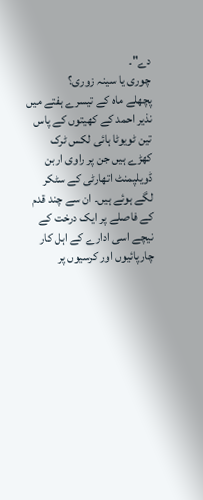دے"۔
چوری یا سینہ زوری؟
پچھلے ماہ کے تیسرے ہفتے میں نذیر احمد کے کھیتوں کے پاس تین ٹویوٹا ہائی لکس ٹرک کھڑے ہیں جن پر راوی اربن ڈویلپمنٹ اتھارٹی کے سٹکر لگے ہوئے ہیں۔ ان سے چند قدم کے فاصلے پر ایک درخت کے نیچے اسی ادارے کے اہل کار چارپائیوں اور کرسیوں پر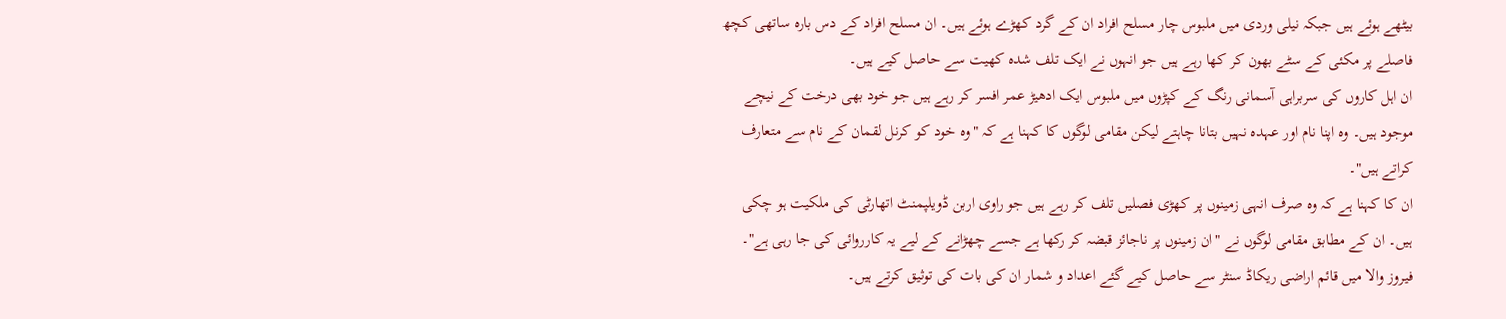بیٹھے ہوئے ہیں جبکہ نیلی وردی میں ملبوس چار مسلح افراد ان کے گرد کھڑے ہوئے ہیں۔ ان مسلح افراد کے دس بارہ ساتھی کچھ فاصلے پر مکئی کے سٹے بھون کر کھا رہے ہیں جو انہوں نے ایک تلف شدہ کھیت سے حاصل کیے ہیں۔
ان اہل کاروں کی سربراہی آسمانی رنگ کے کپڑوں میں ملبوس ایک ادھیڑ عمر افسر کر رہے ہیں جو خود بھی درخت کے نیچے موجود ہیں۔ وہ اپنا نام اور عہدہ نہیں بتانا چاہتے لیکن مقامی لوگوں کا کہنا ہے کہ "وہ خود کو کرنل لقمان کے نام سے متعارف کراتے ہیں"۔
ان کا کہنا ہے کہ وہ صرف انہی زمینوں پر کھڑی فصلیں تلف کر رہے ہیں جو راوی اربن ڈویلپمنٹ اتھارٹی کی ملکیت ہو چکی ہیں۔ ان کے مطابق مقامی لوگوں نے "ان زمینوں پر ناجائز قبضہ کر رکھا ہے جسے چھڑانے کے لیے یہ کارروائی کی جا رہی ہے"۔
فیروز والا میں قائم اراضی ریکاڈ سنٹر سے حاصل کیے گئے اعداد و شمار ان کی بات کی توثیق کرتے ہیں۔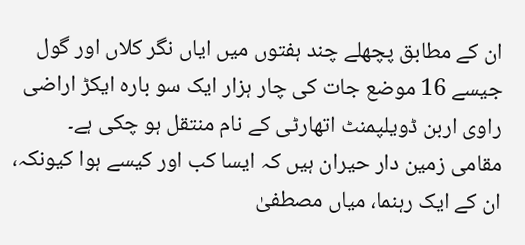ان کے مطابق پچھلے چند ہفتوں میں ایاں نگر کلاں اور گول جیسے 16 موضع جات کی چار ہزار ایک سو بارہ ایکڑ اراضی راوی اربن ڈویلپمنٹ اتھارٹی کے نام منتقل ہو چکی ہے۔
مقامی زمین دار حیران ہیں کہ ایسا کب اور کیسے ہوا کیونکہ، ان کے ایک رہنما، میاں مصطفیٰ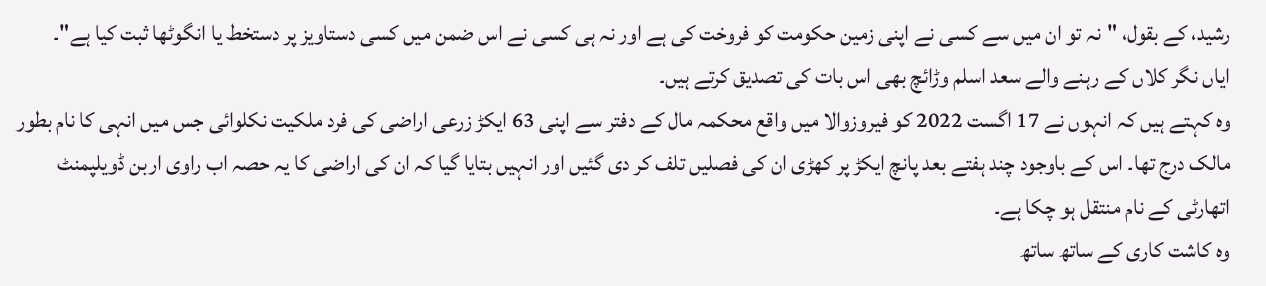رشید، کے بقول، "نہ تو ان میں سے کسی نے اپنی زمین حکومت کو فروخت کی ہے اور نہ ہی کسی نے اس ضمن میں کسی دستاویز پر دستخط یا انگوٹھا ثبت کیا ہے"۔
ایاں نگر کلاں کے رہنے والے سعد اسلم وڑائچ بھی اس بات کی تصدیق کرتے ہیں۔
وہ کہتے ہیں کہ انہوں نے 17 اگست 2022 کو فیروزوالا میں واقع محکمہ مال کے دفتر سے اپنی 63 ایکڑ زرعی اراضی کی فرد ملکیت نکلوائی جس میں انہی کا نام بطور مالک درج تھا۔ اس کے باوجود چند ہفتے بعد پانچ ایکڑ پر کھڑی ان کی فصلیں تلف کر دی گئیں اور انہیں بتایا گیا کہ ان کی اراضی کا یہ حصہ اب راوی اربن ڈویلپمنٹ اتھارٹی کے نام منتقل ہو چکا ہے۔
وہ کاشت کاری کے ساتھ ساتھ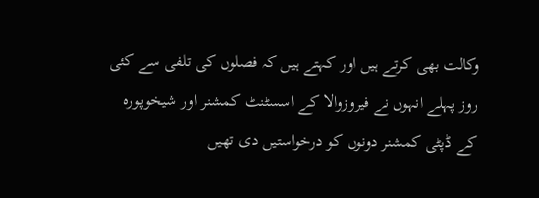وکالت بھی کرتے ہیں اور کہتے ہیں کہ فصلوں کی تلفی سے کئی روز پہلے انہوں نے فیروزوالا کے اسسٹنٹ کمشنر اور شیخوپورہ کے ڈپٹی کمشنر دونوں کو درخواستیں دی تھیں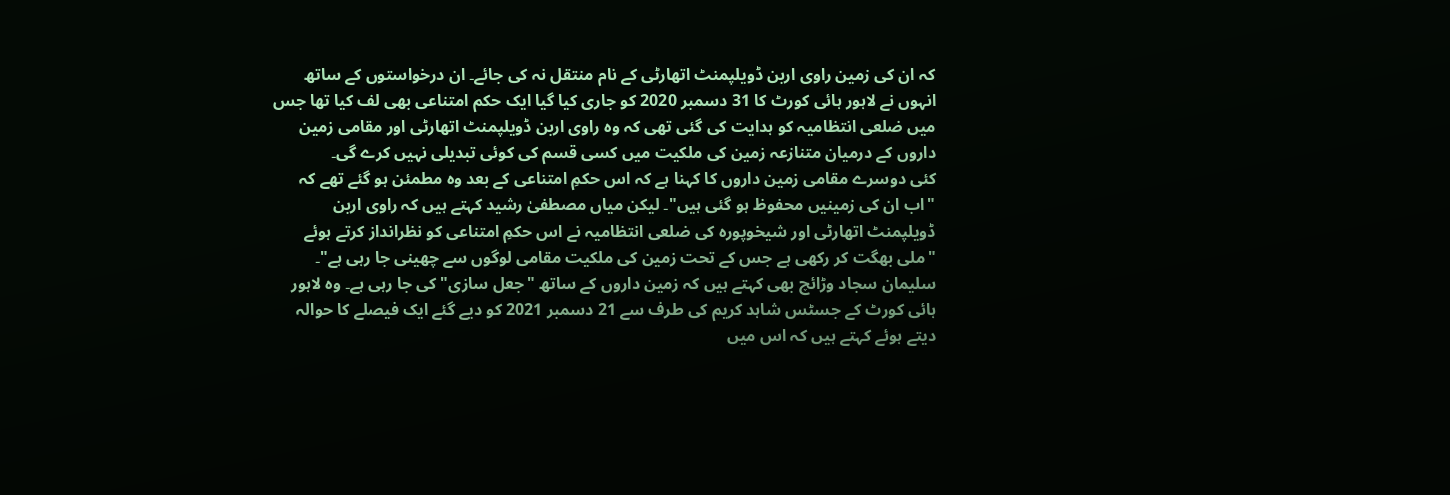کہ ان کی زمین راوی اربن ڈویلپمنٹ اتھارٹی کے نام منتقل نہ کی جائے۔ ان درخواستوں کے ساتھ انہوں نے لاہور ہائی کورٹ کا 31 دسمبر 2020 کو جاری کیا گیا ایک حکم امتناعی بھی لف کیا تھا جس میں ضلعی انتظامیہ کو ہدایت کی گئی تھی کہ وہ راوی اربن ڈویلپمنٹ اتھارٹی اور مقامی زمین داروں کے درمیان متنازعہ زمین کی ملکیت میں کسی قسم کی کوئی تبدیلی نہیں کرے گی۔
کئی دوسرے مقامی زمین داروں کا کہنا ہے کہ اس حکمِ امتناعی کے بعد وہ مطمئن ہو گئے تھے کہ "اب ان کی زمینیں محفوظ ہو گئی ہیں"۔ لیکن میاں مصطفیٰ رشید کہتے ہیں کہ راوی اربن ڈویلپمنٹ اتھارٹی اور شیخوپورہ کی ضلعی انتظامیہ نے اس حکمِ امتناعی کو نظرانداز کرتے ہوئے "ملی بھگت کر رکھی ہے جس کے تحت زمین کی ملکیت مقامی لوگوں سے چھینی جا رہی ہے"۔
سلیمان سجاد وڑائچ بھی کہتے ہیں کہ زمین داروں کے ساتھ "جعل سازی" کی جا رہی ہے۔ وہ لاہور ہائی کورٹ کے جسٹس شاہد کریم کی طرف سے 21 دسمبر 2021 کو دیے گئے ایک فیصلے کا حوالہ دیتے ہوئے کہتے ہیں کہ اس میں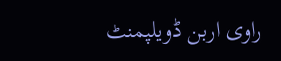راوی اربن ڈویلپمنٹ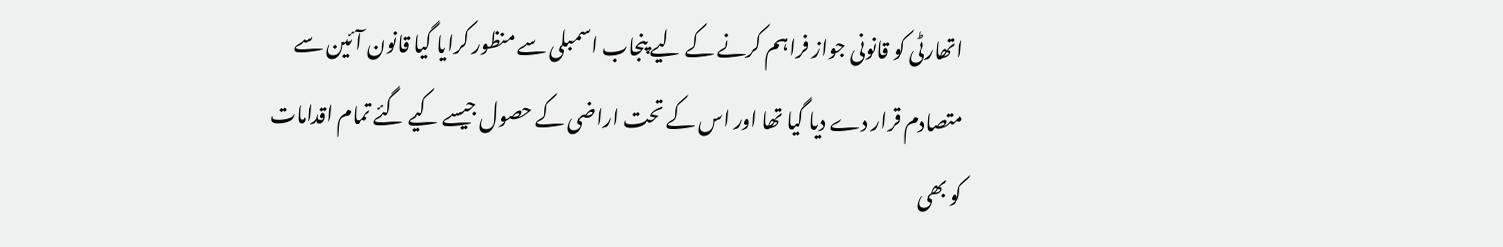اتھارٹی کو قانونی جواز فراہم کرنے کے لیے پنجاب اسمبلی سے منظور کرایا گیا قانون آئین سے متصادم قرار دے دیا گیا تھا اور اس کے تحت اراضی کے حصول جیسے کیے گئے تمام اقدامات کو بھی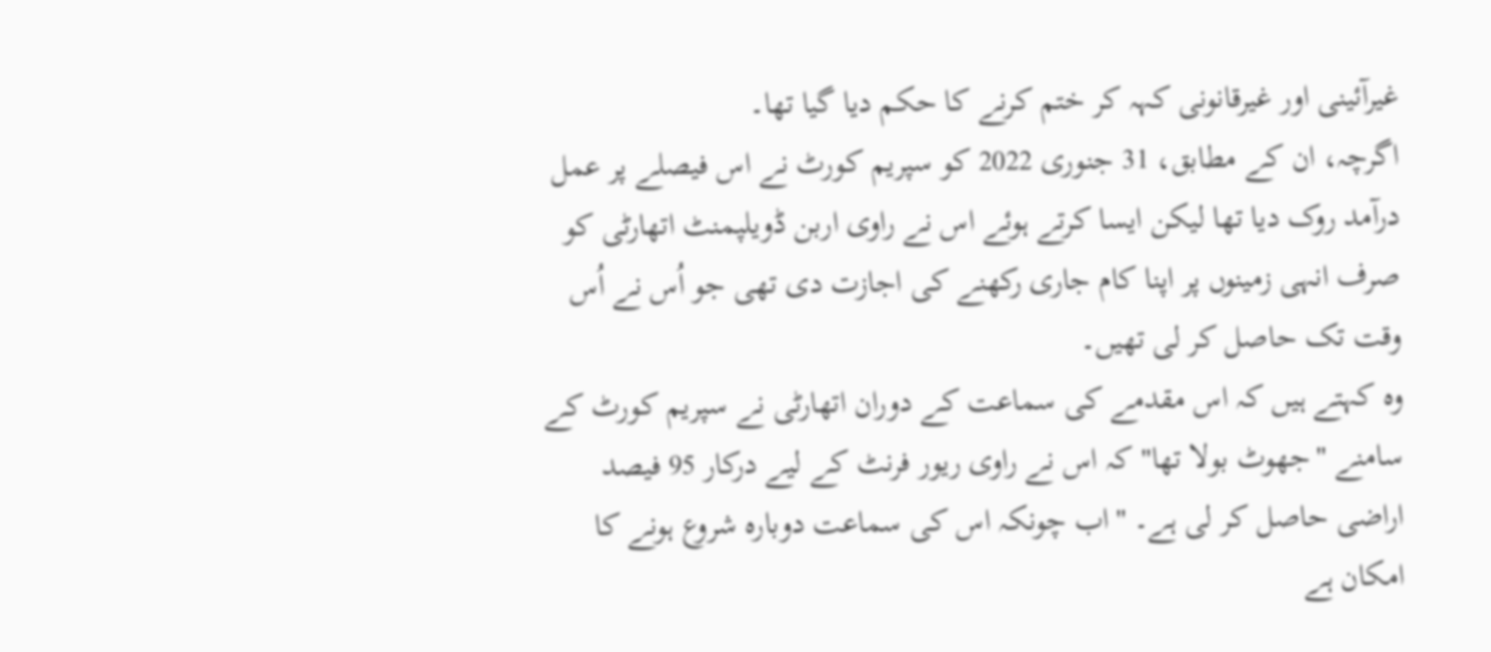غیرآئینی اور غیرقانونی کہہ کر ختم کرنے کا حکم دیا گیا تھا۔
اگرچہ، ان کے مطابق، 31 جنوری 2022 کو سپریم کورٹ نے اس فیصلے پر عمل درآمد روک دیا تھا لیکن ایسا کرتے ہوئے اس نے راوی اربن ڈویلپمنٹ اتھارٹی کو صرف انہی زمینوں پر اپنا کام جاری رکھنے کی اجازت دی تھی جو اُس نے اُس وقت تک حاصل کر لی تھیں۔
وہ کہتے ہیں کہ اس مقدمے کی سماعت کے دوران اتھارٹی نے سپریم کورٹ کے سامنے "جھوٹ بولا تھا" کہ اس نے راوی ریور فرنٹ کے لیے درکار 95 فیصد اراضی حاصل کر لی ہے۔ "اب چونکہ اس کی سماعت دوبارہ شروع ہونے کا امکان ہے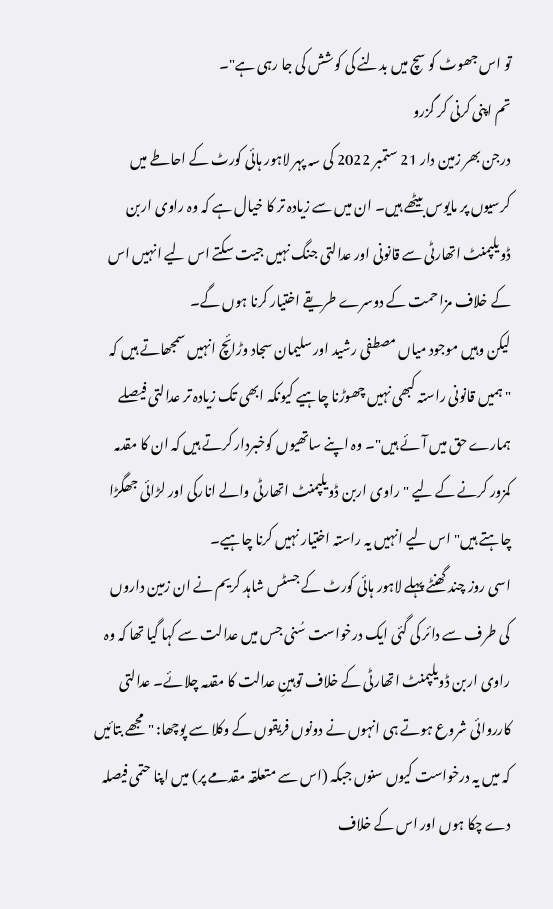تو اس جھوٹ کو سچ میں بدلنے کی کوشش کی جا رہی ہے"۔
تم اپنی کرنی کر گزرو
درجن بھر زمین دار 21 ستمبر 2022 کی سہ پہر لاہور ہائی کورٹ کے احاطے میں کرسیوں پر مایوس بیٹھے ہیں۔ ان میں سے زیادہ تر کا خیال ہے کہ وہ راوی اربن ڈویلپمنٹ اتھارٹی سے قانونی اور عدالتی جنگ نہیں جیت سکتے اس لیے انہیں اس کے خلاف مزاحمت کے دوسرے طریقے اختیار کرنا ہوں گے۔
لیکن وہیں موجود میاں مصطفی رشید اور سلیمان سجاد وڑائچ انہیں سمجھاتے ہیں کہ "ہمیں قانونی راستہ کبھی نہیں چھوڑنا چاہیے کیونکہ ابھی تک زیادہ تر عدالتی فیصلے ہمارے حق میں آئے ہیں"۔ وہ اپنے ساتھیوں کوخبردار کرتے ہیں کہ ان کا مقدمہ کمزور کرنے کے لیے "راوی اربن ڈویلپمنٹ اتھارٹی والے انارکی اور لڑائی جھگڑا چاہتے ہیں" اس لیے انہیں یہ راستہ اختیار نہیں کرنا چاہیے۔
اسی روز چند گھنٹے پہلے لاہور ہائی کورٹ کے جسٹس شاہد کریم نے ان زمین داروں کی طرف سے دائر کی گئی ایک درخواست سُنی جس میں عدالت سے کہا گیا تھا کہ وہ راوی اربن ڈویلپمنٹ اتھارٹی کے خلاف توہینِ عدالت کا مقدمہ چلائے۔ عدالتی کارروائی شروع ہوتے ہی انہوں نے دونوں فریقوں کے وکلا سے پوچھا: "مجھے بتائیں کہ میں یہ درخواست کیوں سنوں جبکہ (اس سے متعلقہ مقدمے پر) میں اپنا حتمی فیصلہ دے چکا ہوں اور اس کے خلاف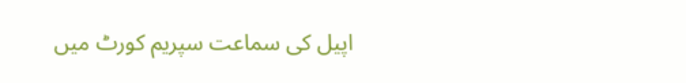اپیل کی سماعت سپریم کورٹ میں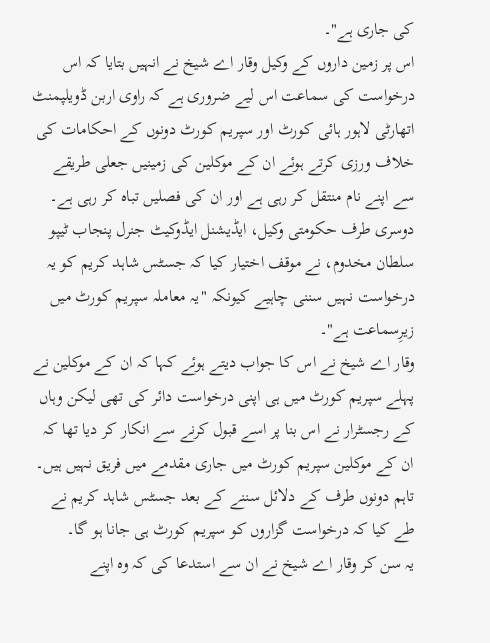کی جاری ہے"۔
اس پر زمین داروں کے وکیل وقار اے شیخ نے انہیں بتایا کہ اس درخواست کی سماعت اس لیے ضروری ہے کہ راوی اربن ڈویلپمنٹ اتھارٹی لاہور ہائی کورٹ اور سپریم کورٹ دونوں کے احکامات کی خلاف ورزی کرتے ہوئے ان کے موکلین کی زمینیں جعلی طریقے سے اپنے نام منتقل کر رہی ہے اور ان کی فصلیں تباہ کر رہی ہے۔
دوسری طرف حکومتی وکیل، ایڈیشنل ایڈوکیٹ جنرل پنجاب ٹیپو سلطان مخدوم، نے موقف اختیار کیا کہ جسٹس شاہد کریم کو یہ درخواست نہیں سننی چاہیے کیونکہ "یہ معاملہ سپریم کورٹ میں زیرِسماعت ہے"۔
وقار اے شیخ نے اس کا جواب دیتے ہوئے کہا کہ ان کے موکلین نے پہلے سپریم کورٹ میں ہی اپنی درخواست دائر کی تھی لیکن وہاں کے رجسٹرار نے اس بنا پر اسے قبول کرنے سے انکار کر دیا تھا کہ ان کے موکلین سپریم کورٹ میں جاری مقدمے میں فریق نہیں ہیں۔
تاہم دونوں طرف کے دلائل سننے کے بعد جسٹس شاہد کریم نے طے کیا کہ درخواست گزاروں کو سپریم کورٹ ہی جانا ہو گا۔
یہ سن کر وقار اے شیخ نے ان سے استدعا کی کہ وہ اپنے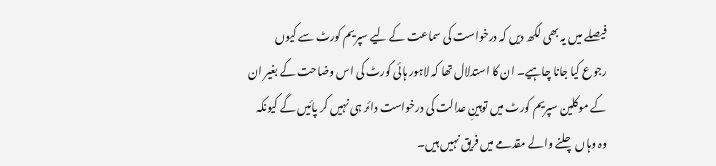فیصلے میں یہ بھی لکھ دیں کہ درخواست کی سماعت کے لیے سپریم کورٹ سے کیوں رجوع کیا جانا چاہیے۔ ان کا استدلال تھا کہ لاہور ہائی کورٹ کی اس وضاحت کے بغیر ان کے موکلین سپریم کورٹ میں توہینِ عدالت کی درخواست دائر ہی نہیں کر پائیں گے کیونکہ وہ وہاں چلنے والے مقدمے میں فریق نہیں ہیں۔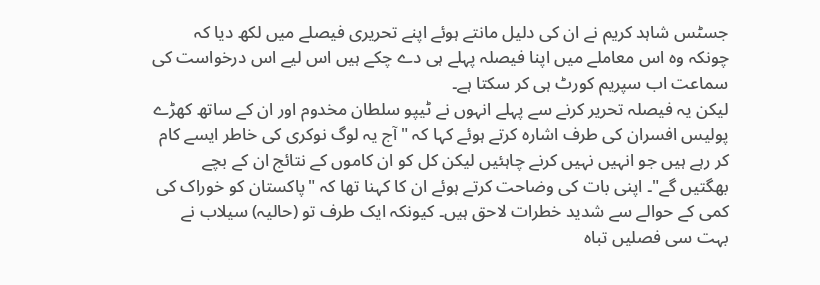جسٹس شاہد کریم نے ان کی دلیل مانتے ہوئے اپنے تحریری فیصلے میں لکھ دیا کہ چونکہ وہ اس معاملے میں اپنا فیصلہ پہلے ہی دے چکے ہیں اس لیے اس درخواست کی سماعت اب سپریم کورٹ ہی کر سکتا ہے۔
لیکن یہ فیصلہ تحریر کرنے سے پہلے انہوں نے ٹیپو سلطان مخدوم اور ان کے ساتھ کھڑے پولیس افسران کی طرف اشارہ کرتے ہوئے کہا کہ "آج یہ لوگ نوکری کی خاطر ایسے کام کر رہے ہیں جو انہیں نہیں کرنے چاہئیں لیکن کل کو ان کاموں کے نتائج ان کے بچے بھگتیں گے"۔ اپنی بات کی وضاحت کرتے ہوئے ان کا کہنا تھا کہ "پاکستان کو خوراک کی کمی کے حوالے سے شدید خطرات لاحق ہیں۔ کیونکہ ایک طرف تو (حالیہ) سیلاب نے بہت سی فصلیں تباہ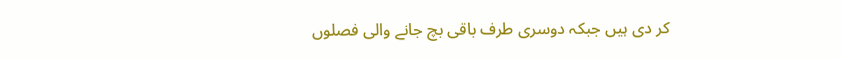کر دی ہیں جبکہ دوسری طرف باقی بچ جانے والی فصلوں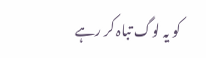کو یہ لوگ تباہ کر رہے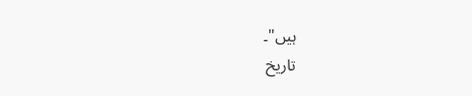ہیں"۔
تاریخ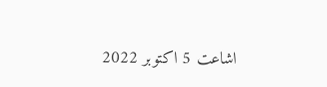اشاعت 5 اکتوبر 2022